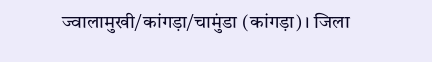ज्वालामुखी/कांगड़ा/चामुंडा (कांगड़ा)। जिला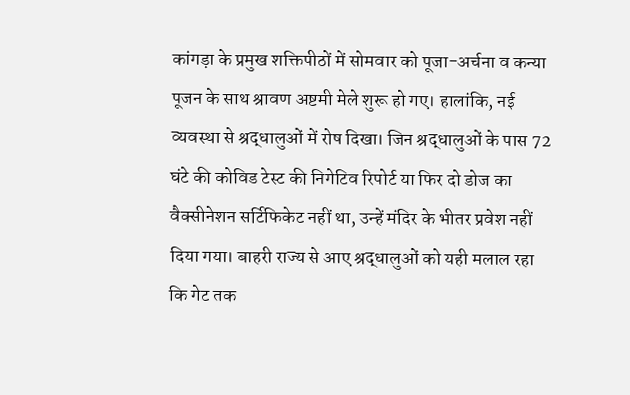कांगड़ा के प्रमुख शक्तिपीठों में सोमवार को पूजा-अर्चना व कन्या पूजन के साथ श्रावण अष्टमी मेले शुरू हो गए। हालांकि, नई व्यवस्था से श्रद्धालुओं में रोष दिखा। जिन श्रद्धालुओं के पास 72 घंटे की कोविड टेस्ट की निगेटिव रिपोर्ट या फिर दो डोज का वैक्सीनेशन सर्टिफिकेट नहीं था, उन्हें मंदिर के भीतर प्रवेश नहीं दिया गया। बाहरी राज्य से आए श्रद्धालुओं को यही मलाल रहा कि गेट तक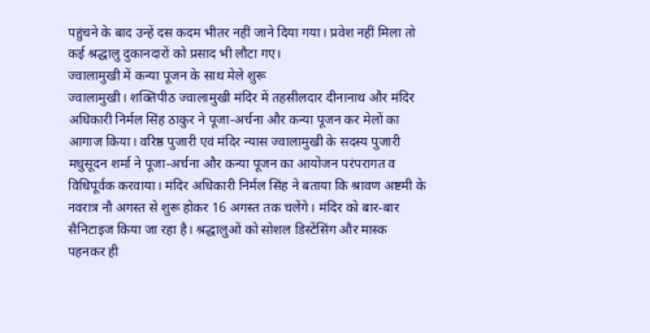पहुंचने के बाद उन्हें दस कदम भीतर नहीं जाने दिया गया। प्रवेश नहीं मिला तो कई श्रद्धालु दुकानदारों को प्रसाद भी लौटा गए।
ज्वालामुखी में कन्या पूजन के साथ मेले शुरू
ज्वालामुखी। शक्तिपीठ ज्वालामुखी मंदिर में तहसीलदार दीनानाथ और मंदिर अधिकारी निर्मल सिंह ठाकुर ने पूजा-अर्चना और कन्या पूजन कर मेलों का आगाज किया। वरिष्ठ पुजारी एवं मंदिर न्यास ज्वालामुखी के सदस्य पुजारी मधुसूदन शर्मा ने पूजा-अर्चना और कन्या पूजन का आयोजन परंपरागत व विधिपूर्वक करवाया। मंदिर अधिकारी निर्मल सिंह ने बताया कि श्रावण अष्टमी के नवरात्र नौ अगस्त से शुरू होकर 16 अगस्त तक चलेंगे। मंदिर को बार-बार सैनिटाइज किया जा रहा है। श्रद्धालुओं को सोशल डिस्टेंसिंग और मास्क पहनकर ही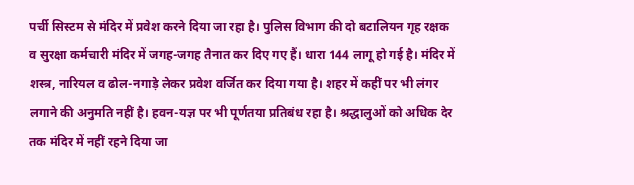पर्ची सिस्टम से मंदिर में प्रवेश करने दिया जा रहा है। पुलिस विभाग की दो बटालियन गृह रक्षक व सुरक्षा कर्मचारी मंदिर में जगह-जगह तैनात कर दिए गए हैं। धारा 144 लागू हो गई है। मंदिर में शस्त्र, नारियल व ढोल-नगाड़े लेकर प्रवेश वर्जित कर दिया गया है। शहर में कहीं पर भी लंगर लगाने की अनुमति नहीं है। हवन-यज्ञ पर भी पूर्णतया प्रतिबंध रहा है। श्रद्धालुओं को अधिक देर तक मंदिर में नहीं रहने दिया जा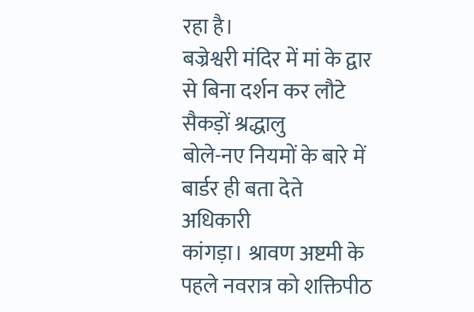रहा है।
बज्रेश्वरी मंदिर में मां के द्वार से बिना दर्शन कर लौटे सैकड़ों श्रद्धालु
बोले-नए नियमों के बारे में बार्डर ही बता देते अधिकारी
कांगड़ा। श्रावण अष्टमी के पहले नवरात्र को शक्तिपीठ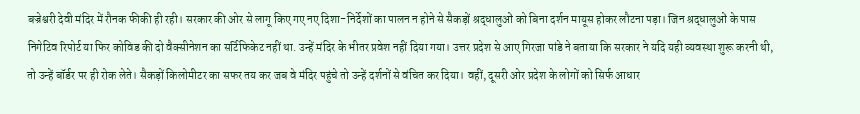बज्रेश्वरी देवी मंदिर में रौनक फीकी ही रही। सरकार की ओर से लागू किए गए नए दिशा-निर्देशों का पालन न होने से सैकड़ों श्रद्धालुओं को बिना दर्शन मायूस होकर लौटना पड़ा। जिन श्रद्धालुओं के पास निगेटिव रिपोर्ट या फिर कोविड की दो वैक्सीनेशन का सर्टिफिकेट नहीं था. उन्हें मंदिर के भीतर प्रवेश नहीं दिया गया। उत्तर प्रदेश से आए गिरजा पांडे ने बताया कि सरकार ने यदि यही व्यवस्था शुरू करनी थी, तो उन्हें बॉर्डर पर ही रोक लेते। सैकड़ों किलोमीटर का सफर तय कर जब वे मंदिर पहुंचे तो उन्हें दर्शनों से वंचित कर दिया। वहीं, दूसरी ओर प्रदेश के लोगों को सिर्फ आधार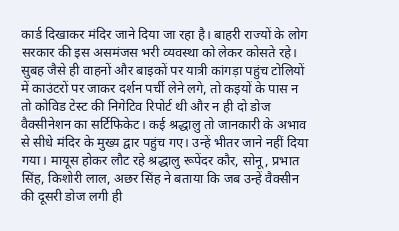कार्ड दिखाकर मंदिर जाने दिया जा रहा है। बाहरी राज्यों के लोग सरकार की इस असमंजस भरी व्यवस्था को लेकर कोसते रहे।
सुबह जैसे ही वाहनों और बाइकों पर यात्री कांगड़ा पहुंच टोलियों में काउंटरों पर जाकर दर्शन पर्ची लेने लगे, तो कइयों के पास न तो कोविड टेस्ट की निगेटिव रिपोर्ट थी और न ही दो डोज वैक्सीनेशन का सर्टिफिकेट। कई श्रद्धालु तो जानकारी के अभाव से सीधे मंदिर के मुख्य द्वार पहुंच गए। उन्हें भीतर जाने नहीं दिया गया। मायूस होकर लौट रहे श्रद्धालु रूपेंदर कौर, सोनू, प्रभात सिंह, किशोरी लाल, अछर सिंह ने बताया कि जब उन्हें वैक्सीन की दूसरी डोज लगी ही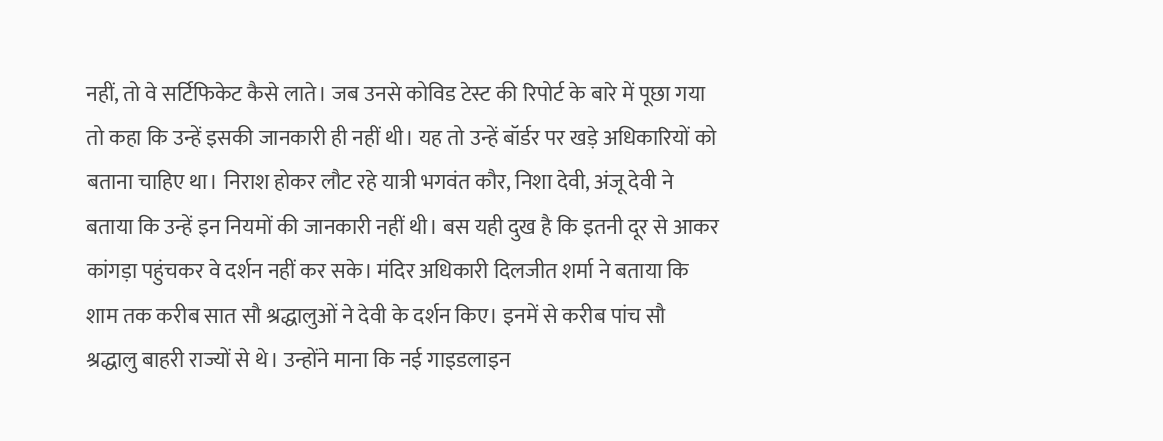नहीं, तो वे सर्टिफिकेट कैसे लाते। जब उनसे कोविड टेस्ट की रिपोर्ट के बारे में पूछा गया तो कहा कि उन्हें इसकी जानकारी ही नहीं थी। यह तो उन्हें बॉर्डर पर खड़े अधिकारियों को बताना चाहिए था। निराश होकर लौट रहे यात्री भगवंत कौर, निशा देवी, अंजू देवी ने बताया कि उन्हें इन नियमों की जानकारी नहीं थी। बस यही दुख है कि इतनी दूर से आकर कांगड़ा पहुंचकर वे दर्शन नहीं कर सके। मंदिर अधिकारी दिलजीत शर्मा ने बताया कि शाम तक करीब सात सौ श्रद्धालुओं ने देवी के दर्शन किए। इनमें से करीब पांच सौ श्रद्धालु बाहरी राज्यों से थे। उन्होंने माना कि नई गाइडलाइन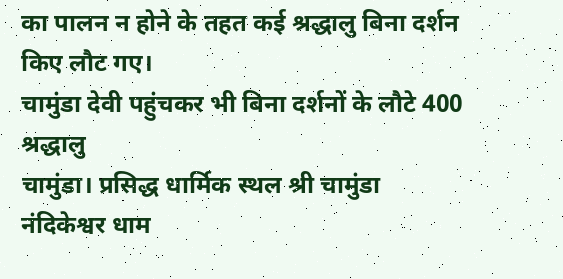का पालन न होने के तहत कई श्रद्धालु बिना दर्शन किए लौट गए।
चामुंडा देवी पहुंचकर भी बिना दर्शनों के लौटे 400 श्रद्धालु
चामुंडा। प्रसिद्ध धार्मिक स्थल श्री चामुंडा नंदिकेश्वर धाम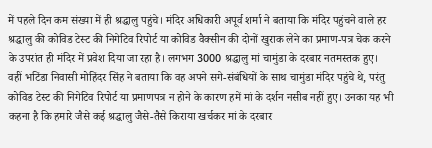में पहले दिन कम संख्या में ही श्रद्धालु पहुंचे। मंदिर अधिकारी अपूर्व शर्मा ने बताया कि मंदिर पहुंचने वाले हर श्रद्धालु की कोविड टेस्ट की निगेटिव रिपोर्ट या कोविड वैक्सीन की दोनों खुराक लेने का प्रमाण-पत्र चेक करने के उपरांत ही मंदिर में प्रवेश दिया जा रहा है। लगभग 3000 श्रद्धालु मां चामुंडा के दरबार नतमस्तक हुए।
वहीं भटिंडा निवासी मोहिंदर सिंह ने बताया कि वह अपने सगे-संबंधियों के साथ चामुंडा मंदिर पहुंचे थे, परंतु कोविड टेस्ट की निगेटिव रिपोर्ट या प्रमाणपत्र न होने के कारण हमें मां के दर्शन नसीब नहीं हुए। उनका यह भी कहना है कि हमारे जैसे कई श्रद्धालु जैसे-तैसे किराया खर्चकर मां के दरबार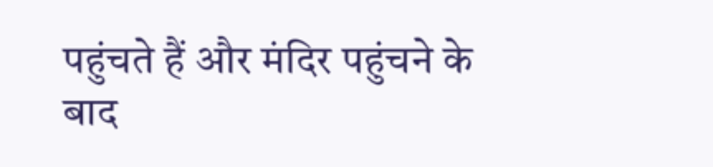पहुंचते हैं और मंदिर पहुंचने के बाद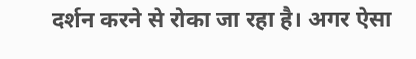दर्शन करने से रोका जा रहा है। अगर ऐसा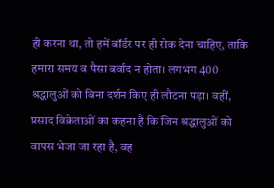ही करना था, तो हमें बॉर्डर पर ही रोक देना चाहिए, ताकि हमारा समय व पैसा बर्वाद न होता। लगभग 400 श्रद्धालुओं को बिना दर्शन किए ही लौटना पड़ा। वहीं, प्रसाद विक्रेताओं का कहना है कि जिन श्रद्धालुओं को वापस भेजा जा रहा है, वह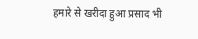हमारे से खरीदा हुआ प्रसाद भी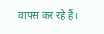वापस कर रहे हैं।